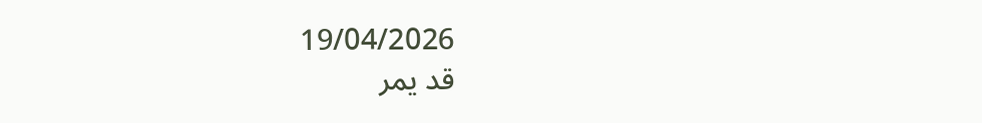19/04/2026
قد يمر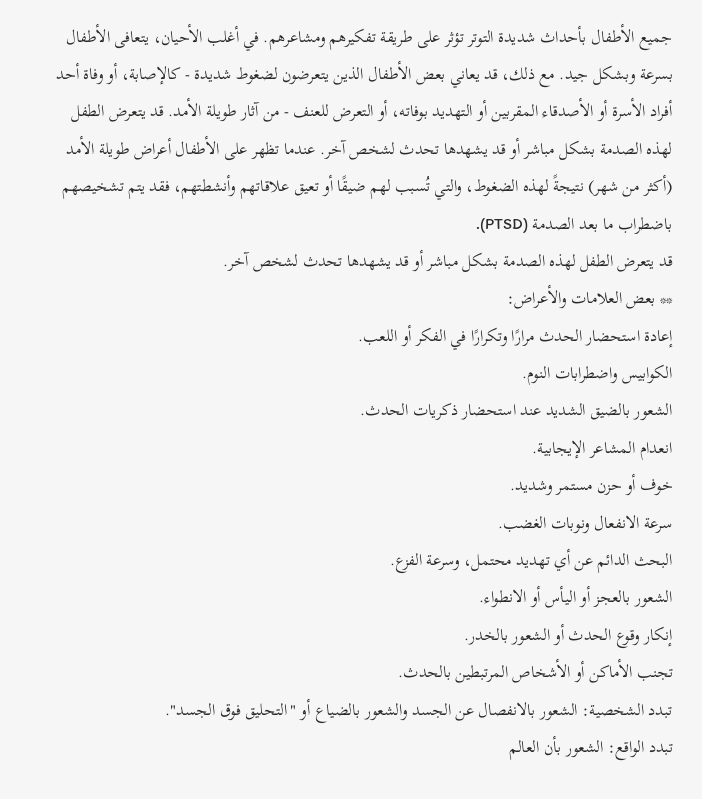جميع الأطفال بأحداث شديدة التوتر تؤثر على طريقة تفكيرهم ومشاعرهم. في أغلب الأحيان، يتعافى الأطفال بسرعة وبشكل جيد. مع ذلك، قد يعاني بعض الأطفال الذين يتعرضون لضغوط شديدة - كالإصابة، أو وفاة أحد أفراد الأسرة أو الأصدقاء المقربين أو التهديد بوفاته، أو التعرض للعنف - من آثار طويلة الأمد. قد يتعرض الطفل لهذه الصدمة بشكل مباشر أو قد يشهدها تحدث لشخص آخر. عندما تظهر على الأطفال أعراض طويلة الأمد (أكثر من شهر) نتيجةً لهذه الضغوط، والتي تُسبب لهم ضيقًا أو تعيق علاقاتهم وأنشطتهم، فقد يتم تشخيصهم باضطراب ما بعد الصدمة (PTSD).
قد يتعرض الطفل لهذه الصدمة بشكل مباشر أو قد يشهدها تحدث لشخص آخر.
** بعض العلامات والأعراض:
إعادة استحضار الحدث مرارًا وتكرارًا في الفكر أو اللعب.
الكوابيس واضطرابات النوم.
الشعور بالضيق الشديد عند استحضار ذكريات الحدث.
انعدام المشاعر الإيجابية.
خوف أو حزن مستمر وشديد.
سرعة الانفعال ونوبات الغضب.
البحث الدائم عن أي تهديد محتمل، وسرعة الفزع.
الشعور بالعجز أو اليأس أو الانطواء.
إنكار وقوع الحدث أو الشعور بالخدر.
تجنب الأماكن أو الأشخاص المرتبطين بالحدث.
تبدد الشخصية: الشعور بالانفصال عن الجسد والشعور بالضياع أو "التحليق فوق الجسد".
تبدد الواقع: الشعور بأن العالم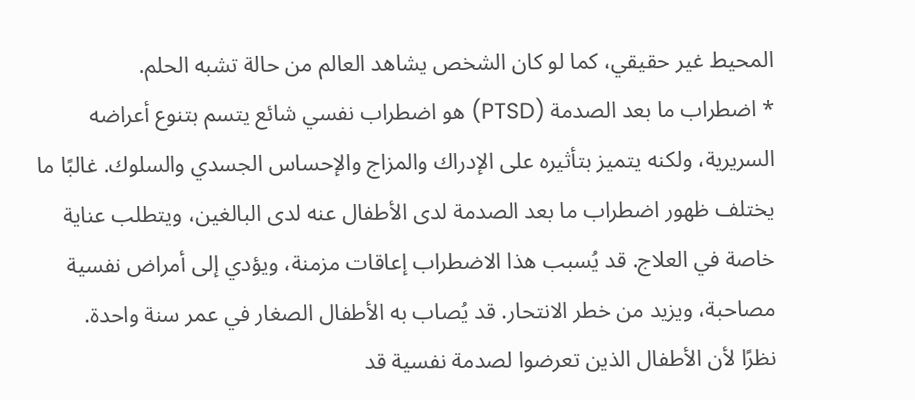المحيط غير حقيقي، كما لو كان الشخص يشاهد العالم من حالة تشبه الحلم.
* اضطراب ما بعد الصدمة (PTSD) هو اضطراب نفسي شائع يتسم بتنوع أعراضه السريرية، ولكنه يتميز بتأثيره على الإدراك والمزاج والإحساس الجسدي والسلوك. غالبًا ما يختلف ظهور اضطراب ما بعد الصدمة لدى الأطفال عنه لدى البالغين، ويتطلب عناية خاصة في العلاج. قد يُسبب هذا الاضطراب إعاقات مزمنة، ويؤدي إلى أمراض نفسية مصاحبة، ويزيد من خطر الانتحار. قد يُصاب به الأطفال الصغار في عمر سنة واحدة.
نظرًا لأن الأطفال الذين تعرضوا لصدمة نفسية قد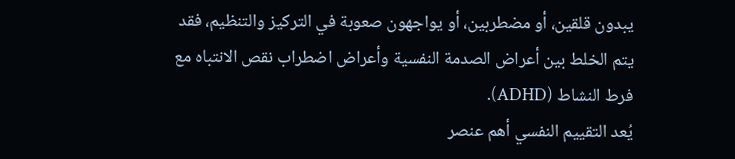يبدون قلقين، أو مضطربين، أو يواجهون صعوبة في التركيز والتنظيم، فقد يتم الخلط بين أعراض الصدمة النفسية وأعراض اضطراب نقص الانتباه مع فرط النشاط (ADHD).
يُعد التقييم النفسي أهم عنصر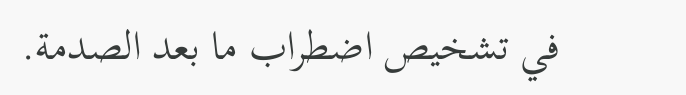في تشخيص اضطراب ما بعد الصدمة.